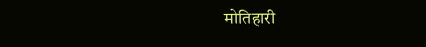मोतिहारी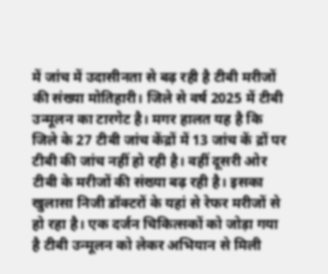में जांच में उदासीनता से बढ़ रही है टीबी मरीजों की संख्या मोतिहारी। जिले से वर्ष 2025 में टीबी उन्मूलन का टारगेट है। मगर हालत यह है कि जिले के 27 टीबी जांच केंद्रों में 13 जांच कें द्रों पर टीबी की जांच नहीं हो रही है। वहीं दूसरी ओर टीबी के मरीजों की संख्या बढ़ रही है। इसका खुलासा निजी डॉक्टरों के यहां से रेफर मरीजों से हो रहा है। एक दर्जन चिकित्सकों को जोड़ा गया है टीबी उन्मूलन को लेकर अभियान से मिली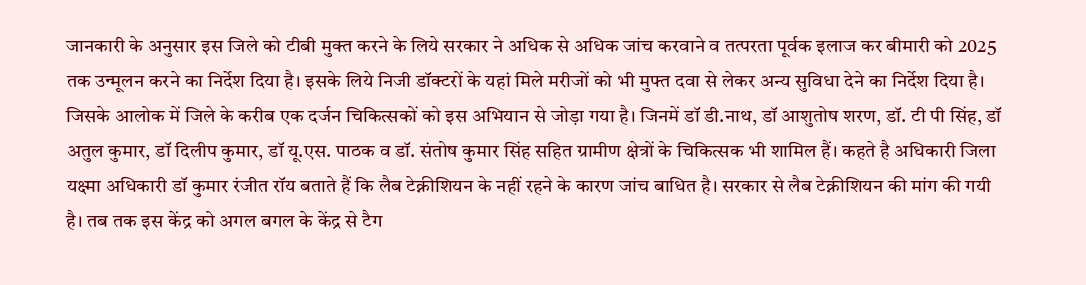जानकारी के अनुसार इस जिले को टीबी मुक्त करने के लिये सरकार ने अधिक से अधिक जांच करवाने व तत्परता पूर्वक इलाज कर बीमारी को 2025 तक उन्मूलन करने का निर्देश दिया है। इसके लिये निजी डॉक्टरों के यहां मिले मरीजों को भी मुफ्त दवा से लेकर अन्य सुविधा देने का निर्देश दिया है। जिसके आलोक में जिले के करीब एक दर्जन चिकित्सकों को इस अभियान से जोड़ा गया है। जिनमें डॉ डी.नाथ, डॉ आशुतोष शरण, डॉ. टी पी सिंह, डॉ अतुल कुमार, डॉ दिलीप कुमार, डॉ यू.एस. पाठक व डॉ. संतोष कुमार सिंह सहित ग्रामीण क्षेत्रों के चिकित्सक भी शामिल हैं। कहते है अधिकारी जिला यक्ष्मा अधिकारी डॉ कुमार रंजीत रॉय बताते हैं कि लैब टेक्नीशियन के नहीं रहने के कारण जांच बाधित है। सरकार से लैब टेक्नीशियन की मांग की गयी है। तब तक इस केंद्र को अगल बगल के केंद्र से टैग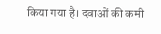किया गया है। दवाओं की कमी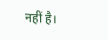नहीं है।